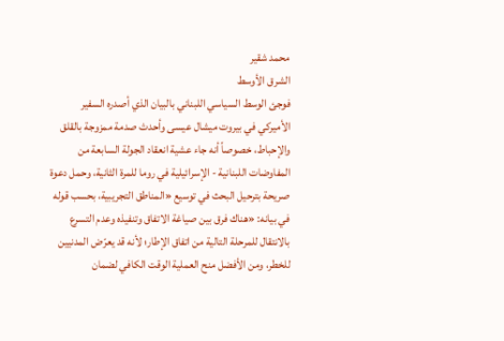محمد شقير
الشرق الأوسط
فوجئ الوسط السياسي اللبناني بالبيان الذي أصدره السفير الأميركي في بيروت ميشال عيسى وأحدث صدمة ممزوجة بالقلق والإحباط، خصوصاً أنه جاء عشية انعقاد الجولة السابعة من المفاوضات اللبنانية - الإسرائيلية في روما للمرة الثانية، وحمل دعوة صريحة بترحيل البحث في توسيع «المناطق التجريبية، بحسب قوله في بيانه: «هناك فرق بين صياغة الاتفاق وتنفيذه وعدم التسرع بالانتقال للمرحلة التالية من اتفاق الإطار؛ لأنه قد يعرّض المدنيين للخطر، ومن الأفضل منح العملية الوقت الكافي لضمان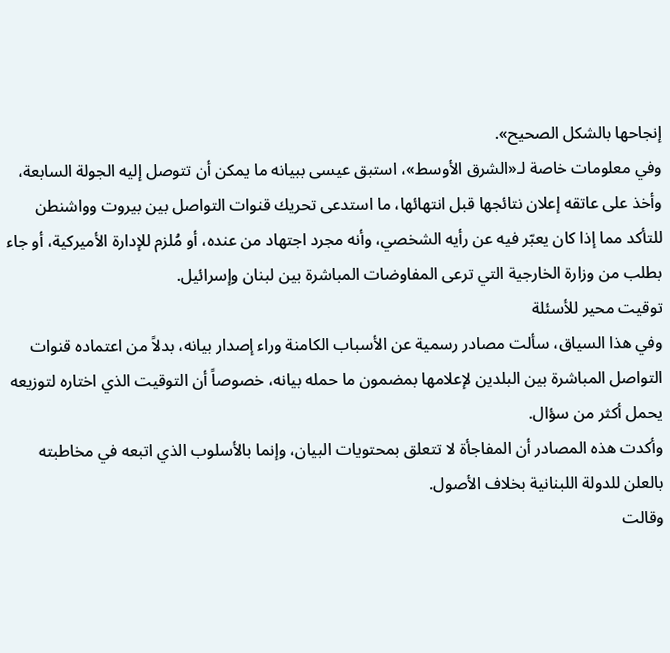إنجاحها بالشكل الصحيح».
وفي معلومات خاصة لـ«الشرق الأوسط»، استبق عيسى ببيانه ما يمكن أن تتوصل إليه الجولة السابعة، وأخذ على عاتقه إعلان نتائجها قبل انتهائها، ما استدعى تحريك قنوات التواصل بين بيروت وواشنطن للتأكد مما إذا كان يعبّر فيه عن رأيه الشخصي، وأنه مجرد اجتهاد من عنده، أو مُلزم للإدارة الأميركية، أو جاء بطلب من وزارة الخارجية التي ترعى المفاوضات المباشرة بين لبنان وإسرائيل.
توقيت محير للأسئلة
وفي هذا السياق، سألت مصادر رسمية عن الأسباب الكامنة وراء إصدار بيانه، بدلاً من اعتماده قنوات التواصل المباشرة بين البلدين لإعلامها بمضمون ما حمله بيانه، خصوصاً أن التوقيت الذي اختاره لتوزيعه يحمل أكثر من سؤال.
وأكدت هذه المصادر أن المفاجأة لا تتعلق بمحتويات البيان، وإنما بالأسلوب الذي اتبعه في مخاطبته بالعلن للدولة اللبنانية بخلاف الأصول.
وقالت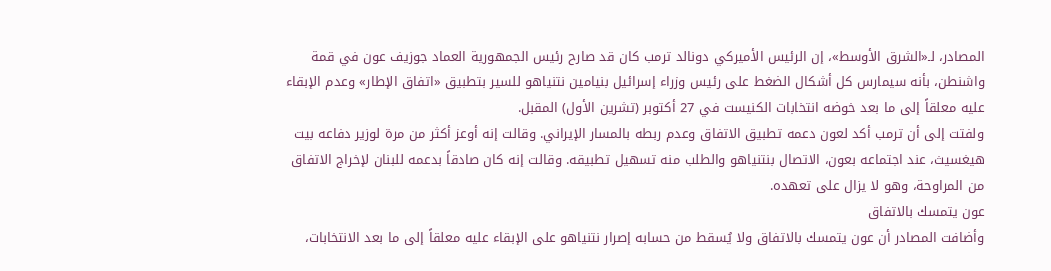المصادر، لـ«الشرق الأوسط»، إن الرئيس الأميركي دونالد ترمب كان قد صارح رئيس الجمهورية العماد جوزيف عون في قمة واشنطن، بأنه سيمارس كل أشكال الضغط على رئيس وزراء إسرائيل بنيامين نتنياهو للسير بتطبيق «اتفاق الإطار» وعدم الإبقاء عليه معلقاً إلى ما بعد خوضه انتخابات الكنيست في 27 أكتوبر (تشرين الأول) المقبل.
ولفتت إلى أن ترمب أكد لعون دعمه تطبيق الاتفاق وعدم ربطه بالمسار الإيراني. وقالت إنه أوعز أكثر من مرة لوزير دفاعه بيت هيغسيث، عند اجتماعه بعون، الاتصال بنتنياهو والطلب منه تسهيل تطبيقه. وقالت إنه كان صادقاً بدعمه للبنان لإخراج الاتفاق من المراوحة، وهو لا يزال على تعهده.
عون يتمسك بالاتفاق
وأضافت المصادر أن عون يتمسك بالاتفاق ولا يُسقط من حسابه إصرار نتنياهو على الإبقاء عليه معلقاً إلى ما بعد الانتخابات،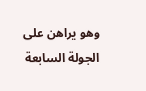وهو يراهن على الجولة السابعة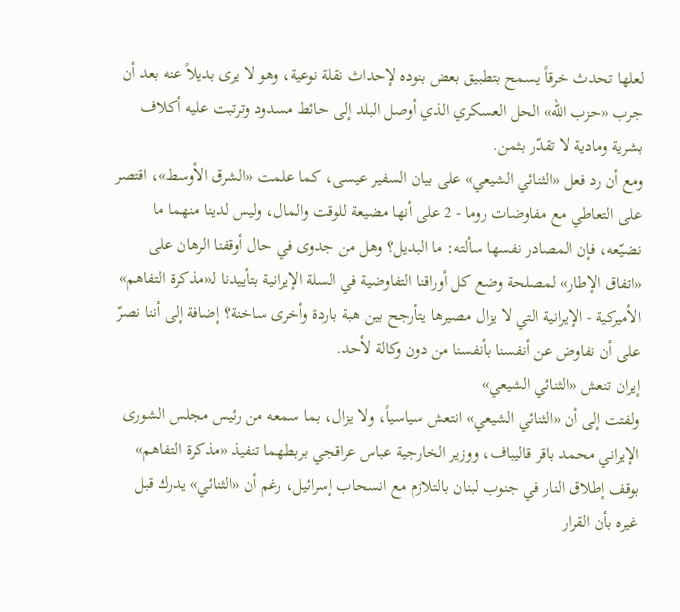لعلها تحدث خرقاً يسمح بتطبيق بعض بنوده لإحداث نقلة نوعية، وهو لا يرى بديلاً عنه بعد أن جرب «حزب الله» الحل العسكري الذي أوصل البلد إلى حائط مسدود وترتبت عليه أكلاف بشرية ومادية لا تقدّر بثمن.
ومع أن رد فعل «الثنائي الشيعي» على بيان السفير عيسى، كما علمت «الشرق الأوسط»، اقتصر على التعاطي مع مفاوضات روما - 2 على أنها مضيعة للوقت والمال، وليس لدينا منهما ما نضيّعه، فإن المصادر نفسها سألته: ما البديل؟ وهل من جدوى في حال أوقفنا الرهان على «اتفاق الإطار» لمصلحة وضع كل أوراقنا التفاوضية في السلة الإيرانية بتأييدنا لـ«مذكرة التفاهم» الأميركية - الإيرانية التي لا يزال مصيرها يتأرجح بين هبة باردة وأخرى ساخنة؟ إضافة إلى أننا نصرّ على أن نفاوض عن أنفسنا بأنفسنا من دون وكالة لأحد.
إيران تنعش «الثنائي الشيعي»
ولفتت إلى أن «الثنائي الشيعي» انتعش سياسياً، ولا يزال، بما سمعه من رئيس مجلس الشورى الإيراني محمد باقر قاليباف، ووزير الخارجية عباس عراقجي بربطهما تنفيذ «مذكرة التفاهم» بوقف إطلاق النار في جنوب لبنان بالتلازم مع انسحاب إسرائيل، رغم أن «الثنائي» يدرك قبل غيره بأن القرار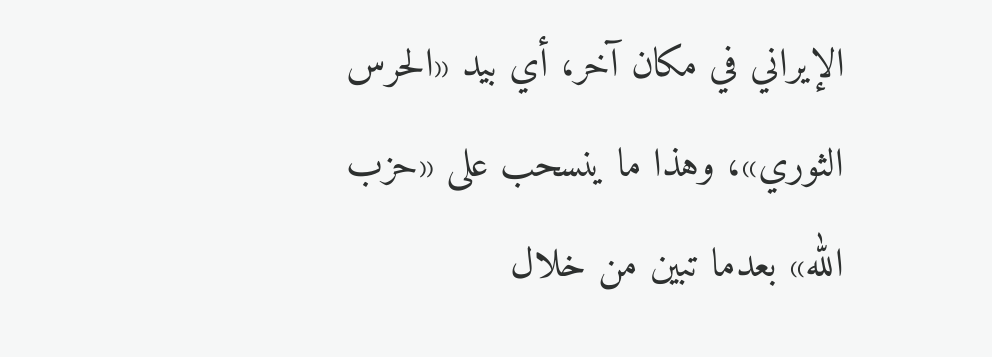الإيراني في مكان آخر، أي بيد «الحرس الثوري»، وهذا ما ينسحب على «حزب الله» بعدما تبين من خلال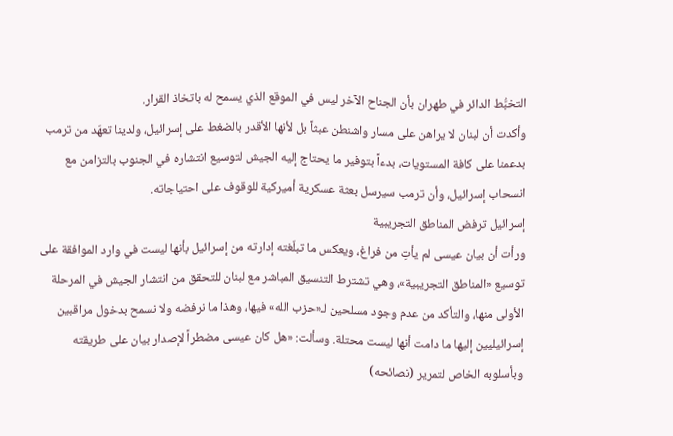التخبُّط الدائر في طهران بأن الجناح الآخر ليس في الموقع الذي يسمح له باتخاذ القرار.
وأكدت أن لبنان لا يراهن على مسار واشنطن عبثاً بل لأنها الأقدر بالضغط على إسرائيل، ولدينا تعهّد من ترمب بدعمنا على كافة المستويات، بدءاً بتوفير ما يحتاج إليه الجيش لتوسيع انتشاره في الجنوب بالتزامن مع انسحاب إسرائيل، وأن ترمب سيرسل بعثة عسكرية أميركية للوقوف على احتياجاته.
إسرائيل ترفض المناطق التجريبية
ورأت أن بيان عيسى لم يأتِ من فراغ، ويعكس ما تبلّغته إدارته من إسرائيل بأنها ليست في وارد الموافقة على توسيع «المناطق التجريبية»، وهي تشترط التنسيق المباشر مع لبنان للتحقق من انتشار الجيش في المرحلة الأولى منها، والتأكد من عدم وجود مسلحين لـ«حزب الله» فيها، وهذا ما نرفضه ولا نسمح بدخول مراقبين إسرائيليين إليها ما دامت أنها ليست محتلة. وسألت: «هل كان عيسى مضطراً لإصدار بيان على طريقته وبأسلوبه الخاص لتمرير (نصائحه)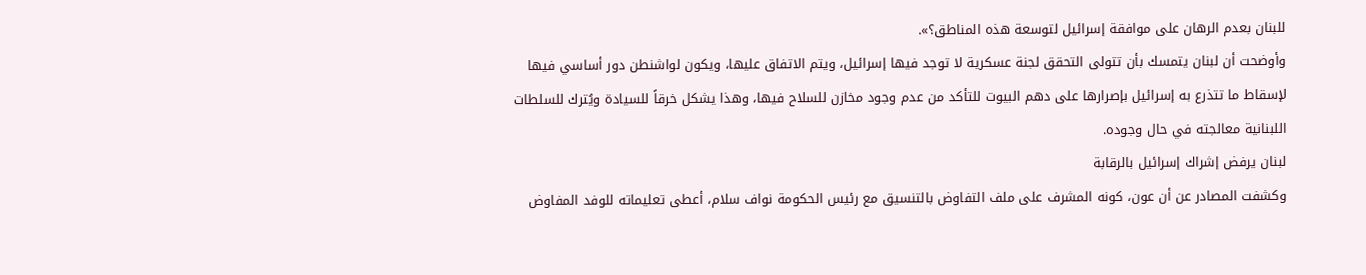للبنان بعدم الرهان على موافقة إسرائيل لتوسعة هذه المناطق؟».
وأوضحت أن لبنان يتمسك بأن تتولى التحقق لجنة عسكرية لا توجد فيها إسرائيل، ويتم الاتفاق عليها، ويكون لواشنطن دور أساسي فيها لإسقاط ما تتذرع به إسرائيل بإصرارها على دهم البيوت للتأكد من عدم وجود مخازن للسلاح فيها، وهذا يشكل خرقاً للسيادة ويُترك للسلطات اللبنانية معالجته في حال وجوده.
لبنان يرفض إشراك إسرائيل بالرقابة
وكشفت المصادر عن أن عون، كونه المشرف على ملف التفاوض بالتنسيق مع رئيس الحكومة نواف سلام، أعطى تعليماته للوفد المفاوض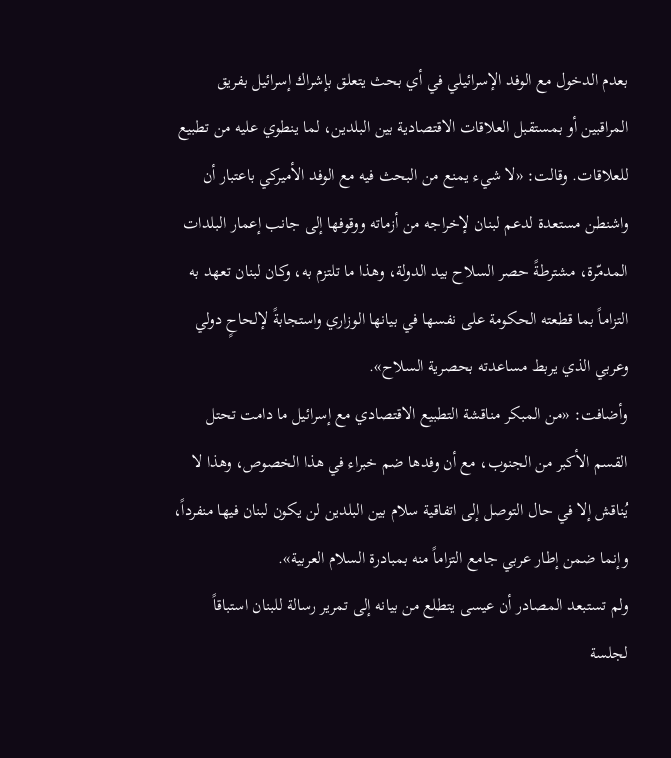بعدم الدخول مع الوفد الإسرائيلي في أي بحث يتعلق بإشراك إسرائيل بفريق المراقبين أو بمستقبل العلاقات الاقتصادية بين البلدين، لما ينطوي عليه من تطبيع للعلاقات. وقالت: «لا شيء يمنع من البحث فيه مع الوفد الأميركي باعتبار أن واشنطن مستعدة لدعم لبنان لإخراجه من أزماته ووقوفها إلى جانب إعمار البلدات المدمّرة، مشترطةً حصر السلاح بيد الدولة، وهذا ما تلتزم به، وكان لبنان تعهد به التزاماً بما قطعته الحكومة على نفسها في بيانها الوزاري واستجابةً لإلحاحٍ دولي وعربي الذي يربط مساعدته بحصرية السلاح».
وأضافت: «من المبكر مناقشة التطبيع الاقتصادي مع إسرائيل ما دامت تحتل القسم الأكبر من الجنوب، مع أن وفدها ضم خبراء في هذا الخصوص، وهذا لا يُناقش إلا في حال التوصل إلى اتفاقية سلام بين البلدين لن يكون لبنان فيها منفرداً، وإنما ضمن إطار عربي جامع التزاماً منه بمبادرة السلام العربية».
ولم تستبعد المصادر أن عيسى يتطلع من بيانه إلى تمرير رسالة للبنان استباقاً لجلسة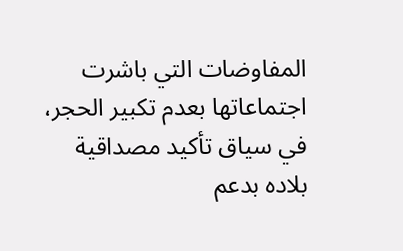المفاوضات التي باشرت اجتماعاتها بعدم تكبير الحجر، في سياق تأكيد مصداقية بلاده بدعم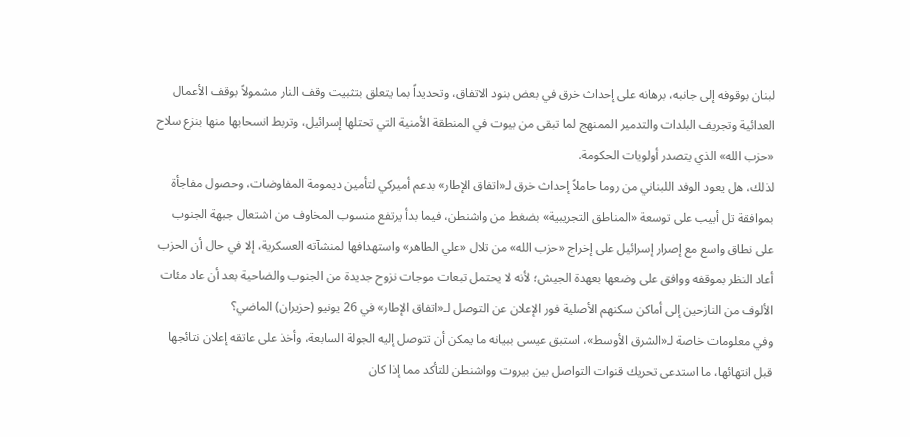لبنان بوقوفه إلى جانبه، برهانه على إحداث خرق في بعض بنود الاتفاق، وتحديداً بما يتعلق بتثبيت وقف النار مشمولاً بوقف الأعمال العدائية وتجريف البلدات والتدمير الممنهج لما تبقى من بيوت في المنطقة الأمنية التي تحتلها إسرائيل، وتربط انسحابها منها بنزع سلاح «حزب الله» الذي يتصدر أولويات الحكومة.
لذلك، هل يعود الوفد اللبناني من روما حاملاً إحداث خرق لـ«اتفاق الإطار» بدعم أميركي لتأمين ديمومة المفاوضات، وحصول مفاجأة بموافقة تل أبيب على توسعة «المناطق التجريبية» بضغط من واشنطن، فيما بدأ يرتفع منسوب المخاوف من اشتعال جبهة الجنوب على نطاق واسع مع إصرار إسرائيل على إخراج «حزب الله» من تلال «علي الطاهر» واستهدافها لمنشآته العسكرية، إلا في حال أن الحزب أعاد النظر بموقفه ووافق على وضعها بعهدة الجيش؛ لأنه لا يحتمل تبعات موجات نزوح جديدة من الجنوب والضاحية بعد أن عاد مئات الألوف من النازحين إلى أماكن سكنهم الأصلية فور الإعلان عن التوصل لـ«اتفاق الإطار» في 26 يونيو (حزيران) الماضي؟
وفي معلومات خاصة لـ«الشرق الأوسط»، استبق عيسى ببيانه ما يمكن أن تتوصل إليه الجولة السابعة، وأخذ على عاتقه إعلان نتائجها قبل انتهائها، ما استدعى تحريك قنوات التواصل بين بيروت وواشنطن للتأكد مما إذا كان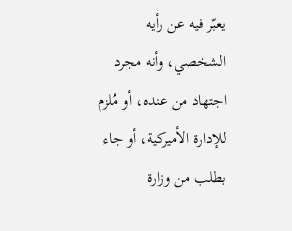يعبّر فيه عن رأيه الشخصي، وأنه مجرد اجتهاد من عنده، أو مُلزم للإدارة الأميركية، أو جاء بطلب من وزارة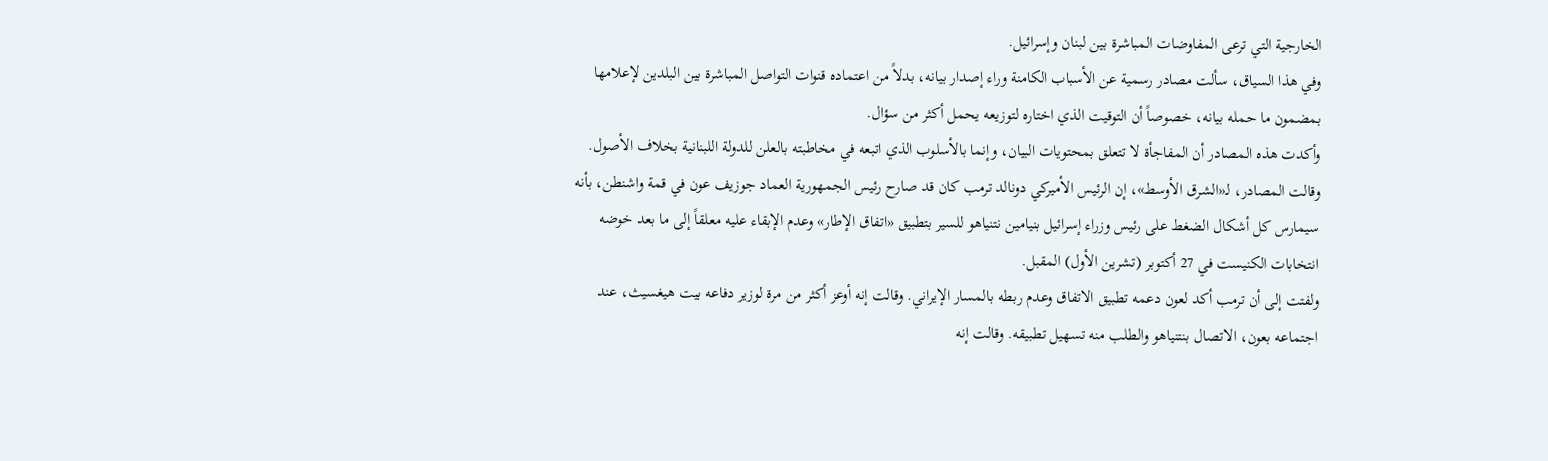الخارجية التي ترعى المفاوضات المباشرة بين لبنان وإسرائيل.
وفي هذا السياق، سألت مصادر رسمية عن الأسباب الكامنة وراء إصدار بيانه، بدلاً من اعتماده قنوات التواصل المباشرة بين البلدين لإعلامها بمضمون ما حمله بيانه، خصوصاً أن التوقيت الذي اختاره لتوزيعه يحمل أكثر من سؤال.
وأكدت هذه المصادر أن المفاجأة لا تتعلق بمحتويات البيان، وإنما بالأسلوب الذي اتبعه في مخاطبته بالعلن للدولة اللبنانية بخلاف الأصول.
وقالت المصادر، لـ«الشرق الأوسط»، إن الرئيس الأميركي دونالد ترمب كان قد صارح رئيس الجمهورية العماد جوزيف عون في قمة واشنطن، بأنه سيمارس كل أشكال الضغط على رئيس وزراء إسرائيل بنيامين نتنياهو للسير بتطبيق «اتفاق الإطار» وعدم الإبقاء عليه معلقاً إلى ما بعد خوضه انتخابات الكنيست في 27 أكتوبر (تشرين الأول) المقبل.
ولفتت إلى أن ترمب أكد لعون دعمه تطبيق الاتفاق وعدم ربطه بالمسار الإيراني. وقالت إنه أوعز أكثر من مرة لوزير دفاعه بيت هيغسيث، عند اجتماعه بعون، الاتصال بنتنياهو والطلب منه تسهيل تطبيقه. وقالت إنه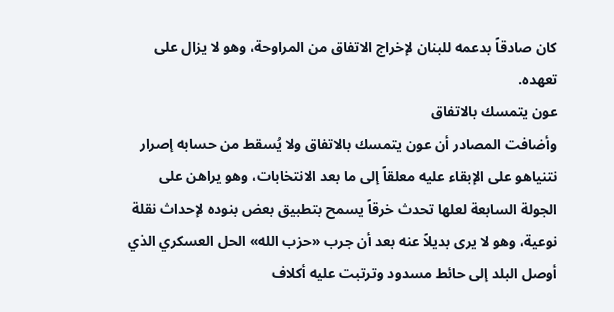كان صادقاً بدعمه للبنان لإخراج الاتفاق من المراوحة، وهو لا يزال على تعهده.
عون يتمسك بالاتفاق
وأضافت المصادر أن عون يتمسك بالاتفاق ولا يُسقط من حسابه إصرار نتنياهو على الإبقاء عليه معلقاً إلى ما بعد الانتخابات، وهو يراهن على الجولة السابعة لعلها تحدث خرقاً يسمح بتطبيق بعض بنوده لإحداث نقلة نوعية، وهو لا يرى بديلاً عنه بعد أن جرب «حزب الله» الحل العسكري الذي أوصل البلد إلى حائط مسدود وترتبت عليه أكلاف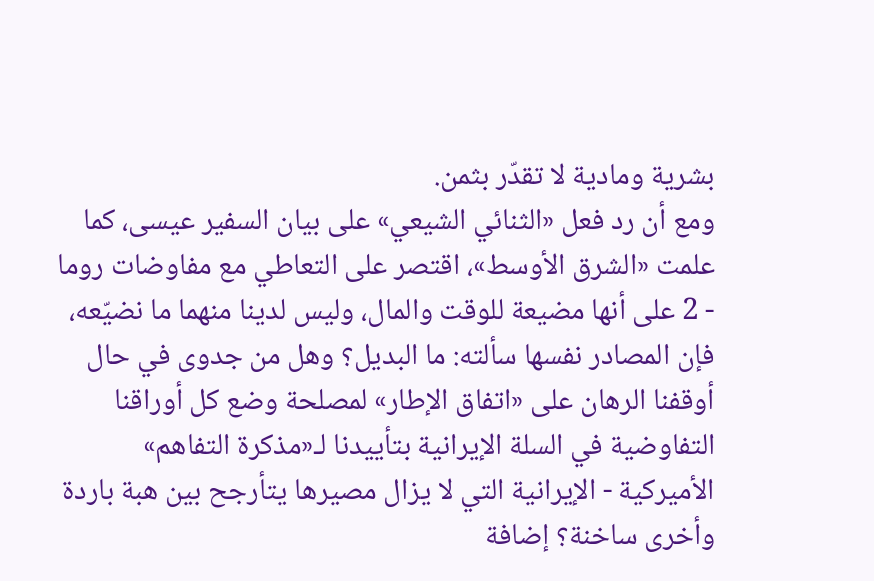بشرية ومادية لا تقدّر بثمن.
ومع أن رد فعل «الثنائي الشيعي» على بيان السفير عيسى، كما علمت «الشرق الأوسط»، اقتصر على التعاطي مع مفاوضات روما - 2 على أنها مضيعة للوقت والمال، وليس لدينا منهما ما نضيّعه، فإن المصادر نفسها سألته: ما البديل؟ وهل من جدوى في حال أوقفنا الرهان على «اتفاق الإطار» لمصلحة وضع كل أوراقنا التفاوضية في السلة الإيرانية بتأييدنا لـ«مذكرة التفاهم» الأميركية - الإيرانية التي لا يزال مصيرها يتأرجح بين هبة باردة وأخرى ساخنة؟ إضافة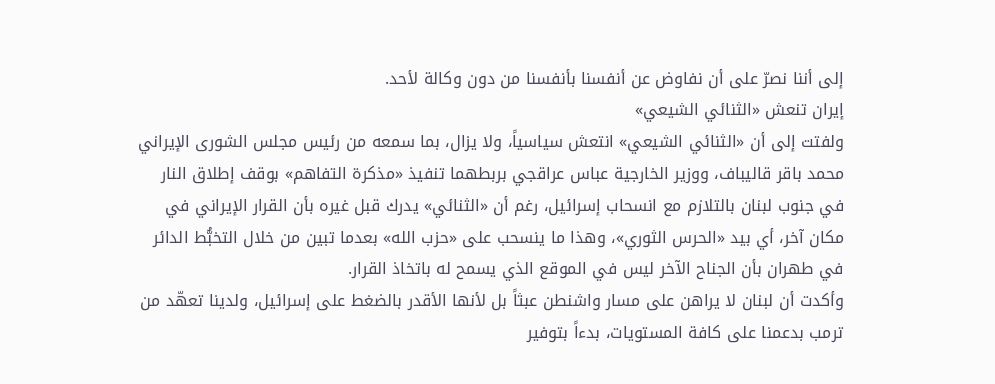إلى أننا نصرّ على أن نفاوض عن أنفسنا بأنفسنا من دون وكالة لأحد.
إيران تنعش «الثنائي الشيعي»
ولفتت إلى أن «الثنائي الشيعي» انتعش سياسياً، ولا يزال، بما سمعه من رئيس مجلس الشورى الإيراني محمد باقر قاليباف، ووزير الخارجية عباس عراقجي بربطهما تنفيذ «مذكرة التفاهم» بوقف إطلاق النار في جنوب لبنان بالتلازم مع انسحاب إسرائيل، رغم أن «الثنائي» يدرك قبل غيره بأن القرار الإيراني في مكان آخر، أي بيد «الحرس الثوري»، وهذا ما ينسحب على «حزب الله» بعدما تبين من خلال التخبُّط الدائر في طهران بأن الجناح الآخر ليس في الموقع الذي يسمح له باتخاذ القرار.
وأكدت أن لبنان لا يراهن على مسار واشنطن عبثاً بل لأنها الأقدر بالضغط على إسرائيل، ولدينا تعهّد من ترمب بدعمنا على كافة المستويات، بدءاً بتوفير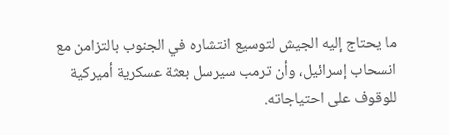ما يحتاج إليه الجيش لتوسيع انتشاره في الجنوب بالتزامن مع انسحاب إسرائيل، وأن ترمب سيرسل بعثة عسكرية أميركية للوقوف على احتياجاته.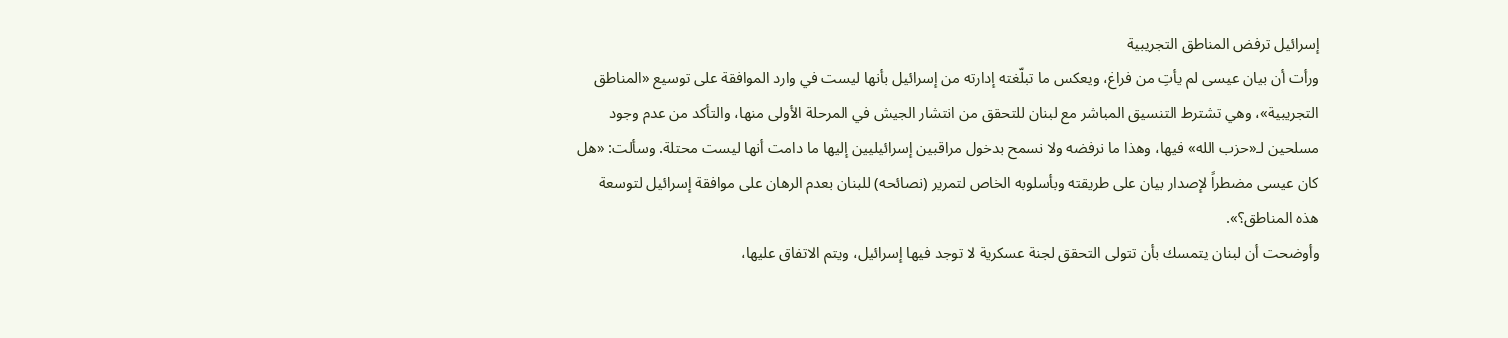إسرائيل ترفض المناطق التجريبية
ورأت أن بيان عيسى لم يأتِ من فراغ، ويعكس ما تبلّغته إدارته من إسرائيل بأنها ليست في وارد الموافقة على توسيع «المناطق التجريبية»، وهي تشترط التنسيق المباشر مع لبنان للتحقق من انتشار الجيش في المرحلة الأولى منها، والتأكد من عدم وجود مسلحين لـ«حزب الله» فيها، وهذا ما نرفضه ولا نسمح بدخول مراقبين إسرائيليين إليها ما دامت أنها ليست محتلة. وسألت: «هل كان عيسى مضطراً لإصدار بيان على طريقته وبأسلوبه الخاص لتمرير (نصائحه) للبنان بعدم الرهان على موافقة إسرائيل لتوسعة هذه المناطق؟».
وأوضحت أن لبنان يتمسك بأن تتولى التحقق لجنة عسكرية لا توجد فيها إسرائيل، ويتم الاتفاق عليها،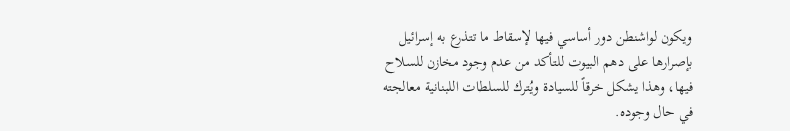ويكون لواشنطن دور أساسي فيها لإسقاط ما تتذرع به إسرائيل بإصرارها على دهم البيوت للتأكد من عدم وجود مخازن للسلاح فيها، وهذا يشكل خرقاً للسيادة ويُترك للسلطات اللبنانية معالجته في حال وجوده.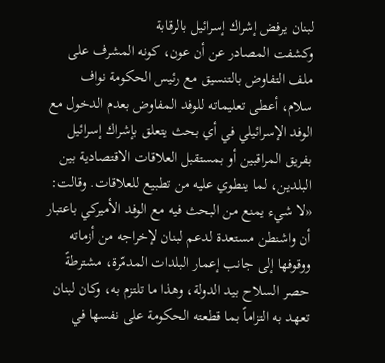لبنان يرفض إشراك إسرائيل بالرقابة
وكشفت المصادر عن أن عون، كونه المشرف على ملف التفاوض بالتنسيق مع رئيس الحكومة نواف سلام، أعطى تعليماته للوفد المفاوض بعدم الدخول مع الوفد الإسرائيلي في أي بحث يتعلق بإشراك إسرائيل بفريق المراقبين أو بمستقبل العلاقات الاقتصادية بين البلدين، لما ينطوي عليه من تطبيع للعلاقات. وقالت: «لا شيء يمنع من البحث فيه مع الوفد الأميركي باعتبار أن واشنطن مستعدة لدعم لبنان لإخراجه من أزماته ووقوفها إلى جانب إعمار البلدات المدمّرة، مشترطةً حصر السلاح بيد الدولة، وهذا ما تلتزم به، وكان لبنان تعهد به التزاماً بما قطعته الحكومة على نفسها في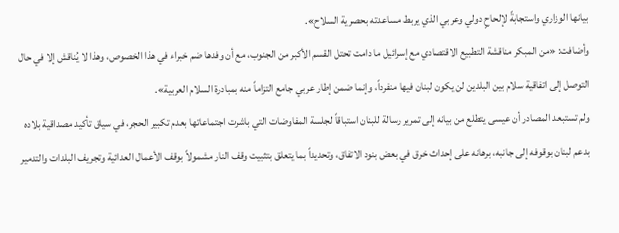بيانها الوزاري واستجابةً لإلحاحٍ دولي وعربي الذي يربط مساعدته بحصرية السلاح».
وأضافت: «من المبكر مناقشة التطبيع الاقتصادي مع إسرائيل ما دامت تحتل القسم الأكبر من الجنوب، مع أن وفدها ضم خبراء في هذا الخصوص، وهذا لا يُناقش إلا في حال التوصل إلى اتفاقية سلام بين البلدين لن يكون لبنان فيها منفرداً، وإنما ضمن إطار عربي جامع التزاماً منه بمبادرة السلام العربية».
ولم تستبعد المصادر أن عيسى يتطلع من بيانه إلى تمرير رسالة للبنان استباقاً لجلسة المفاوضات التي باشرت اجتماعاتها بعدم تكبير الحجر، في سياق تأكيد مصداقية بلاده بدعم لبنان بوقوفه إلى جانبه، برهانه على إحداث خرق في بعض بنود الاتفاق، وتحديداً بما يتعلق بتثبيت وقف النار مشمولاً بوقف الأعمال العدائية وتجريف البلدات والتدمير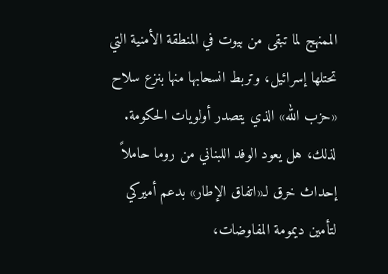الممنهج لما تبقى من بيوت في المنطقة الأمنية التي تحتلها إسرائيل، وتربط انسحابها منها بنزع سلاح «حزب الله» الذي يتصدر أولويات الحكومة.
لذلك، هل يعود الوفد اللبناني من روما حاملاً إحداث خرق لـ«اتفاق الإطار» بدعم أميركي لتأمين ديمومة المفاوضات،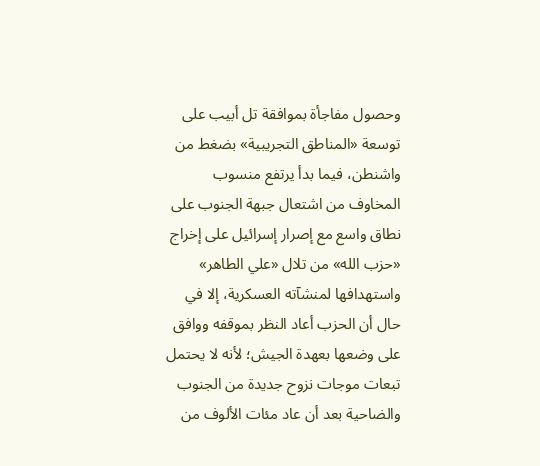وحصول مفاجأة بموافقة تل أبيب على توسعة «المناطق التجريبية» بضغط من واشنطن، فيما بدأ يرتفع منسوب المخاوف من اشتعال جبهة الجنوب على نطاق واسع مع إصرار إسرائيل على إخراج «حزب الله» من تلال «علي الطاهر» واستهدافها لمنشآته العسكرية، إلا في حال أن الحزب أعاد النظر بموقفه ووافق على وضعها بعهدة الجيش؛ لأنه لا يحتمل تبعات موجات نزوح جديدة من الجنوب والضاحية بعد أن عاد مئات الألوف من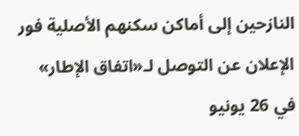النازحين إلى أماكن سكنهم الأصلية فور الإعلان عن التوصل لـ«اتفاق الإطار» في 26 يونيو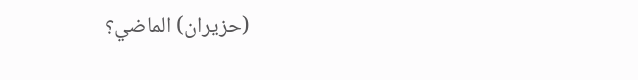(حزيران) الماضي؟